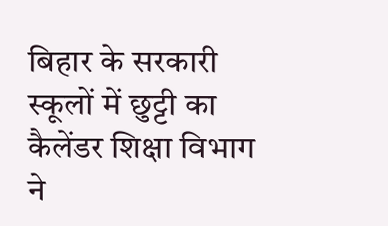बिहार के सरकारी स्कूलों में छुट्टी का कैलेंडर शिक्षा विभाग ने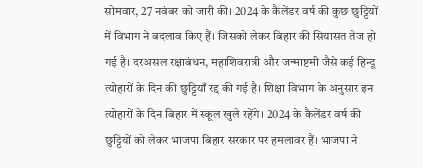सोमवार, 27 नवंबर को जारी की। 2024 के कैलेंडर वर्ष की कुछ छुट्टियों में विभाग ने बदलाव किए हैं। जिसको लेकर बिहार की सियासत तेज हो गई है। दरअसल रक्षाबंधन, महाशिवरात्री और जन्माष्टमी जैसे कई हिन्दू त्योहारों के दिन की छुट्टियाँ रद्द की गई है। शिक्षा विभाग के अनुसार इन त्योहारों के दिन बिहार में स्कूल खुले रहेंगे। 2024 के कैलेंडर वर्ष की छुट्टियों को लेकर भाजपा बिहार सरकार पर हमलावर हैं। भाजपा ने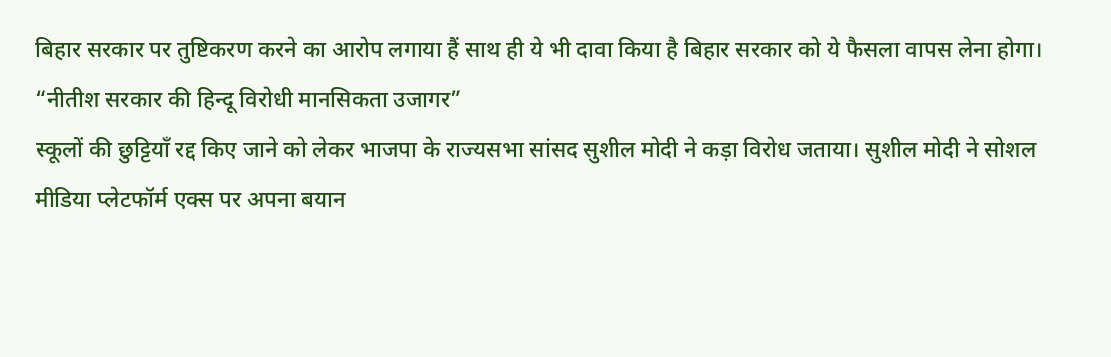बिहार सरकार पर तुष्टिकरण करने का आरोप लगाया हैं साथ ही ये भी दावा किया है बिहार सरकार को ये फैसला वापस लेना होगा।
“नीतीश सरकार की हिन्दू विरोधी मानसिकता उजागर”
स्कूलों की छुट्टियाँ रद्द किए जाने को लेकर भाजपा के राज्यसभा सांसद सुशील मोदी ने कड़ा विरोध जताया। सुशील मोदी ने सोशल मीडिया प्लेटफॉर्म एक्स पर अपना बयान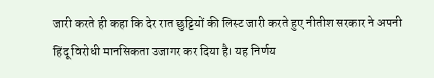जारी करते ही कहा कि देर रात छुट्टियों की लिस्ट जारी करते हुए नीतीश सरकार ने अपनी हिंदू विरोधी मानसिकता उजागर कर दिया है। यह निर्णय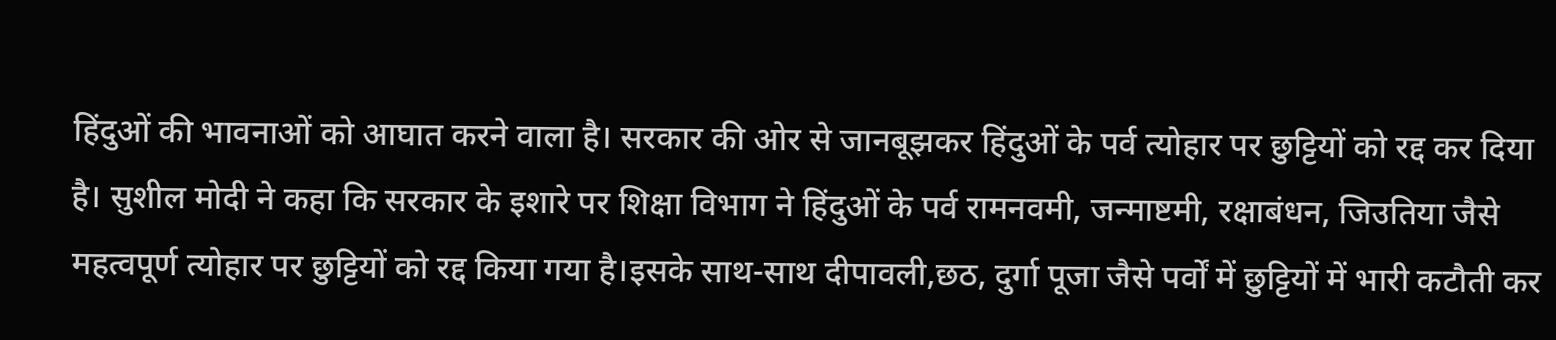हिंदुओं की भावनाओं को आघात करने वाला है। सरकार की ओर से जानबूझकर हिंदुओं के पर्व त्योहार पर छुट्टियों को रद्द कर दिया है। सुशील मोदी ने कहा कि सरकार के इशारे पर शिक्षा विभाग ने हिंदुओं के पर्व रामनवमी, जन्माष्टमी, रक्षाबंधन, जिउतिया जैसे महत्वपूर्ण त्योहार पर छुट्टियों को रद्द किया गया है।इसके साथ-साथ दीपावली,छठ, दुर्गा पूजा जैसे पर्वों में छुट्टियों में भारी कटौती कर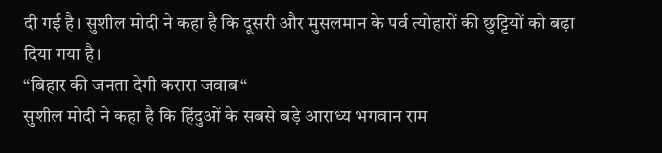दी गई है। सुशील मोदी ने कहा है कि दूसरी और मुसलमान के पर्व त्योहारों की छुट्टियों को बढ़ा दिया गया है।
“बिहार की जनता देगी करारा जवाब“
सुशील मोदी ने कहा है कि हिंदुओं के सबसे बड़े आराध्य भगवान राम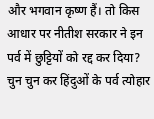और भगवान कृष्ण हैं। तो किस आधार पर नीतीश सरकार ने इन पर्व में छुट्टियों को रद्द कर दिया? चुन चुन कर हिंदुओं के पर्व त्योहार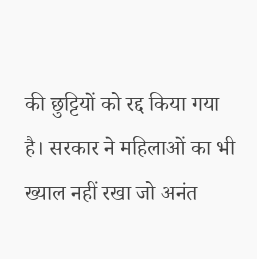की छुट्टियों को रद्द किया गया है। सरकार ने महिलाओं का भी ख्याल नहीं रखा जो अनंत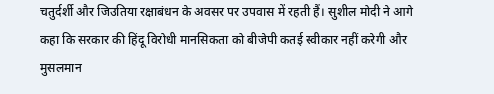चतुर्दर्शी और जिउतिया रक्षाबंधन के अवसर पर उपवास में रहती हैं। सुशील मोदी ने आगे कहा कि सरकार की हिंदू विरोधी मानसिकता को बीजेपी कतई स्वीकार नहीं करेगी और मुसलमान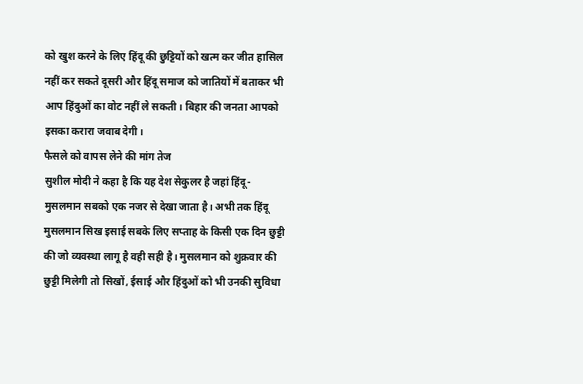को खुश करने के लिए हिंदू की छुट्टियों को खत्म कर जीत हासिल नहीं कर सकते दूसरी और हिंदू समाज को जातियों में बताकर भी आप हिंदुओं का वोट नहीं ले सकती। बिहार की जनता आपको इसका करारा जवाब देगी।
फैसले को वापस लेने की मांग तेज
सुशील मोदी ने कहा है कि यह देश सेकुलर है जहां हिंदू- मुसलमान सबको एक नजर से देखा जाता है। अभी तक हिंदू मुसलमान सिख इसाई सबके लिए सप्ताह के किसी एक दिन छुट्टी की जो व्यवस्था लागू है वही सही है। मुसलमान को शुक्रवार की छुट्टी मिलेगी तो सिखों, ईसाई और हिंदुओं को भी उनकी सुविधा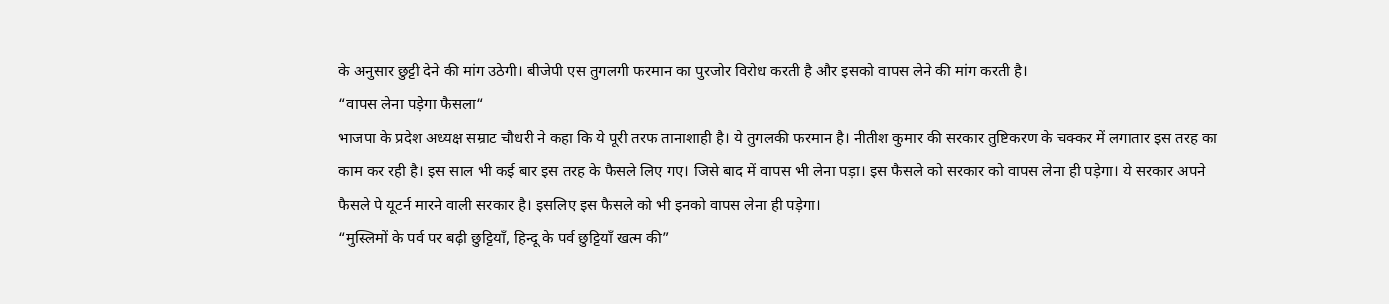के अनुसार छुट्टी देने की मांग उठेगी। बीजेपी एस तुगलगी फरमान का पुरजोर विरोध करती है और इसको वापस लेने की मांग करती है।
“वापस लेना पड़ेगा फैसला“
भाजपा के प्रदेश अध्यक्ष सम्राट चौधरी ने कहा कि ये पूरी तरफ तानाशाही है। ये तुगलकी फरमान है। नीतीश कुमार की सरकार तुष्टिकरण के चक्कर में लगातार इस तरह का काम कर रही है। इस साल भी कई बार इस तरह के फैसले लिए गए। जिसे बाद में वापस भी लेना पड़ा। इस फैसले को सरकार को वापस लेना ही पड़ेगा। ये सरकार अपने फैसले पे यूटर्न मारने वाली सरकार है। इसलिए इस फैसले को भी इनको वापस लेना ही पड़ेगा।
“मुस्लिमों के पर्व पर बढ़ी छुट्टियाँ, हिन्दू के पर्व छुट्टियाँ खत्म की”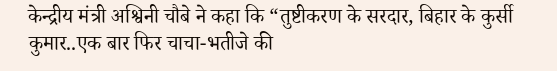केन्द्रीय मंत्री अश्विनी चौबे ने कहा कि “तुष्टीकरण के सरदार, बिहार के कुर्सी कुमार..एक बार फिर चाचा-भतीजे की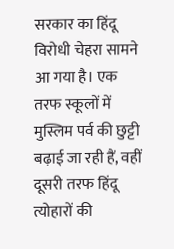सरकार का हिंदू विरोधी चेहरा सामने आ गया है। एक तरफ स्कूलों में मुस्लिम पर्व की छुट्टी बढ़ाई जा रही हैं, वहीं दूसरी तरफ हिंदू त्योहारों की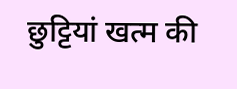छुट्टियां खत्म की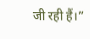जी रही हैं।”